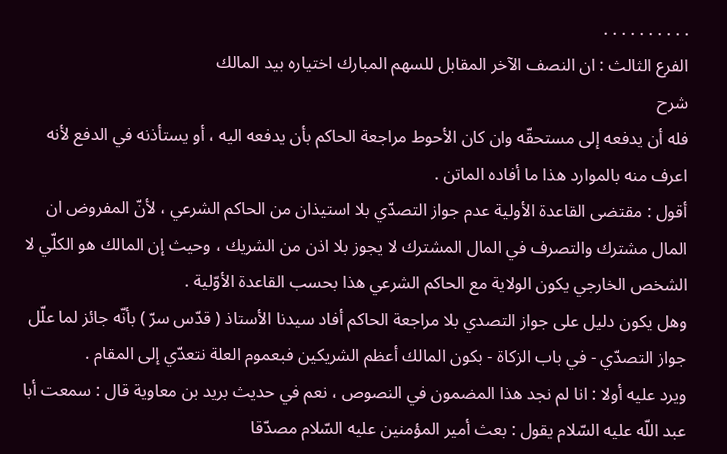. . . . . . . . . .
الفرع الثالث : ان النصف الآخر المقابل للسهم المبارك اختياره بيد المالك
شرح
فله أن يدفعه إلى مستحقّه وان كان الأحوط مراجعة الحاكم بأن يدفعه اليه ، أو يستأذنه في الدفع لأنه اعرف منه بالموارد هذا ما أفاده الماتن .
أقول : مقتضى القاعدة الأولية عدم جواز التصدّي بلا استيذان من الحاكم الشرعي ، لأنّ المفروض ان المال مشترك والتصرف في المال المشترك لا يجوز بلا اذن من الشريك ، وحيث إن المالك هو الكلّي لا الشخص الخارجي يكون الولاية مع الحاكم الشرعي هذا بحسب القاعدة الأوّلية .
وهل يكون دليل على جواز التصدي بلا مراجعة الحاكم أفاد سيدنا الأستاذ ( قدّس سرّ ) بأنّه جائز لما علّل جواز التصدّي - في باب الزكاة - بكون المالك أعظم الشريكين فبعموم العلة نتعدّي إلى المقام .
ويرد عليه أولا : انا لم نجد هذا المضمون في النصوص ، نعم في حديث بريد بن معاوية قال : سمعت أبا عبد اللّه عليه السّلام يقول : بعث أمير المؤمنين عليه السّلام مصدّقا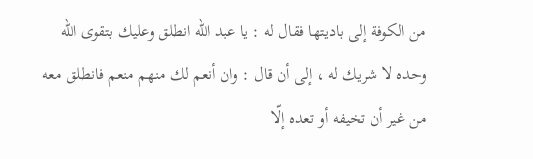من الكوفة إلى باديتها فقال له : يا عبد اللّه انطلق وعليك بتقوى اللّه وحده لا شريك له ، إلى أن قال : وان أنعم لك منهم منعم فانطلق معه من غير أن تخيفه أو تعده إلّا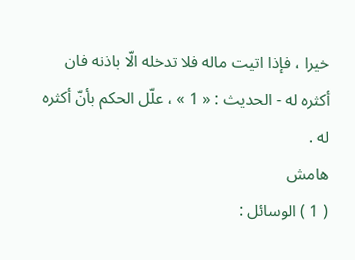خيرا ، فإذا اتيت ماله فلا تدخله الّا باذنه فان أكثره له - الحديث : « 1 » ، علّل الحكم بأنّ أكثره له .
هامش
( 1 ) الوسائل :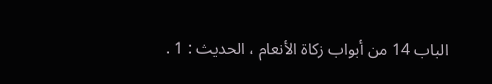الباب 14 من أبواب زكاة الأنعام ، الحديث : 1 .